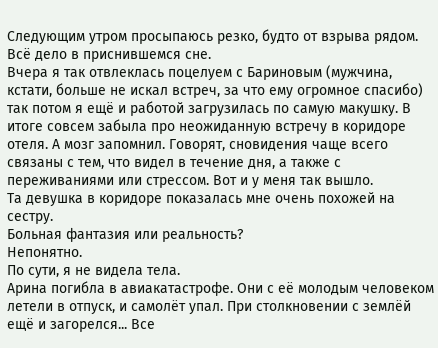Следующим утром просыпаюсь резко, будто от взрыва рядом.
Всё дело в приснившемся сне.
Вчера я так отвлеклась поцелуем с Бариновым (мужчина, кстати, больше не искал встреч, за что ему огромное спасибо) так потом я ещё и работой загрузилась по самую макушку. В итоге совсем забыла про неожиданную встречу в коридоре отеля. А мозг запомнил. Говорят, сновидения чаще всего связаны с тем, что видел в течение дня, а также с переживаниями или стрессом. Вот и у меня так вышло.
Та девушка в коридоре показалась мне очень похожей на сестру.
Больная фантазия или реальность?
Непонятно.
По сути, я не видела тела.
Арина погибла в авиакатастрофе. Они с её молодым человеком летели в отпуск, и самолёт упал. При столкновении с землёй ещё и загорелся... Все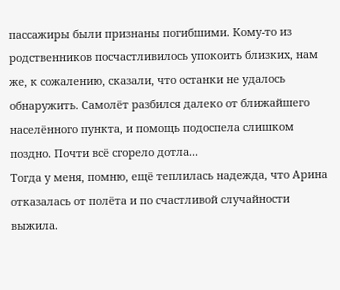пассажиры были признаны погибшими. Кому-то из родственников посчастливилось упокоить близких, нам же, к сожалению, сказали, что останки не удалось обнаружить. Самолёт разбился далеко от ближайшего населённого пункта, и помощь подоспела слишком поздно. Почти всё сгорело дотла...
Тогда у меня, помню, ещё теплилась надежда, что Арина отказалась от полёта и по счастливой случайности выжила.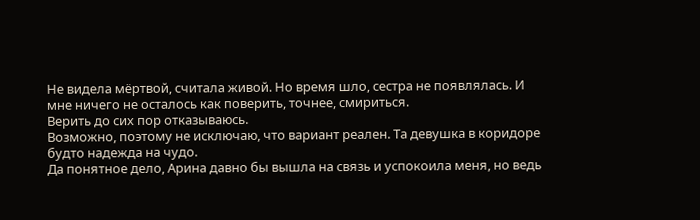Не видела мёртвой, считала живой. Но время шло, сестра не появлялась. И мне ничего не осталось как поверить, точнее, смириться.
Верить до сих пор отказываюсь.
Возможно, поэтому не исключаю, что вариант реален. Та девушка в коридоре будто надежда на чудо.
Да понятное дело, Арина давно бы вышла на связь и успокоила меня, но ведь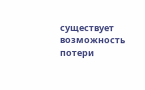существует возможность потери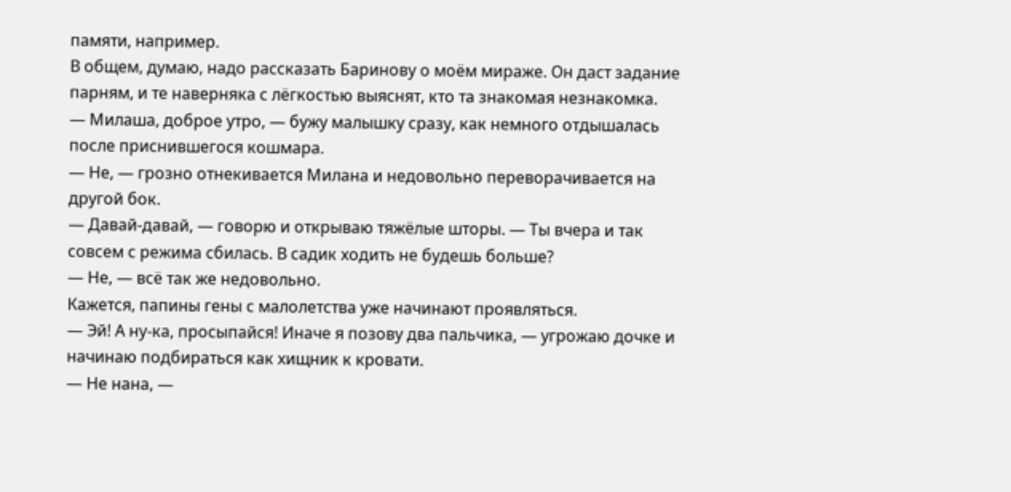памяти, например.
В общем, думаю, надо рассказать Баринову о моём мираже. Он даст задание парням, и те наверняка с лёгкостью выяснят, кто та знакомая незнакомка.
— Милаша, доброе утро, — бужу малышку сразу, как немного отдышалась после приснившегося кошмара.
— Не, — грозно отнекивается Милана и недовольно переворачивается на другой бок.
— Давай-давай, — говорю и открываю тяжёлые шторы. — Ты вчера и так совсем с режима сбилась. В садик ходить не будешь больше?
— Не, — всё так же недовольно.
Кажется, папины гены с малолетства уже начинают проявляться.
— Эй! А ну-ка, просыпайся! Иначе я позову два пальчика, — угрожаю дочке и начинаю подбираться как хищник к кровати.
— Не нана, —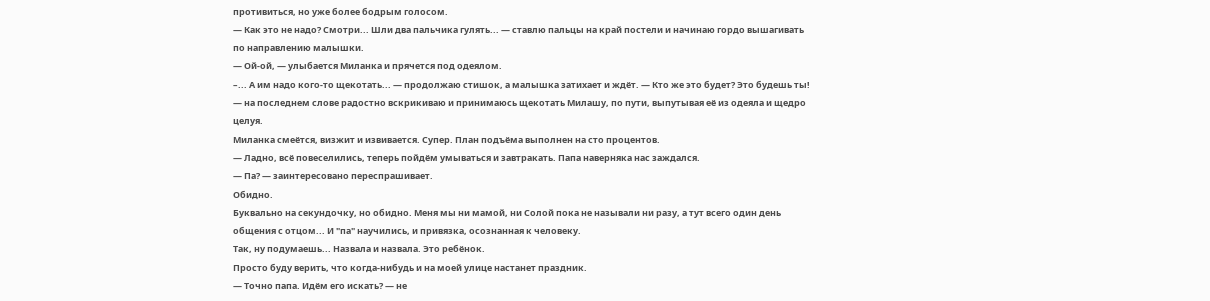противиться, но уже более бодрым голосом.
— Как это не надо? Смотри... Шли два пальчика гулять... — ставлю пальцы на край постели и начинаю гордо вышагивать по направлению малышки.
— Ой-ой, — улыбается Миланка и прячется под одеялом.
–... А им надо кого-то щекотать... — продолжаю стишок, а малышка затихает и ждёт. — Кто же это будет? Это будешь ты! — на последнем слове радостно вскрикиваю и принимаюсь щекотать Милашу, по пути, выпутывая её из одеяла и щедро целуя.
Миланка смеётся, визжит и извивается. Супер. План подъёма выполнен на сто процентов.
— Ладно, всё повеселились, теперь пойдём умываться и завтракать. Папа наверняка нас заждался.
— Па? — заинтересовано переспрашивает.
Обидно.
Буквально на секундочку, но обидно. Меня мы ни мамой, ни Солой пока не называли ни разу, а тут всего один день общения с отцом... И "па" научились, и привязка, осознанная к человеку.
Так, ну подумаешь... Назвала и назвала. Это ребёнок.
Просто буду верить, что когда-нибудь и на моей улице настанет праздник.
— Точно папа. Идём его искать? — не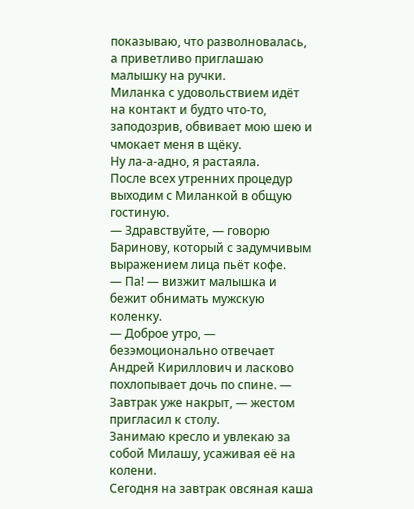показываю, что разволновалась, а приветливо приглашаю малышку на ручки.
Миланка с удовольствием идёт на контакт и будто что-то, заподозрив, обвивает мою шею и чмокает меня в щёку.
Ну ла-а-адно, я растаяла.
После всех утренних процедур выходим с Миланкой в общую гостиную.
— Здравствуйте, — говорю Баринову, который с задумчивым выражением лица пьёт кофе.
— Па! — визжит малышка и бежит обнимать мужскую коленку.
— Доброе утро, — безэмоционально отвечает Андрей Кириллович и ласково похлопывает дочь по спине. — Завтрак уже накрыт, — жестом пригласил к столу.
Занимаю кресло и увлекаю за собой Милашу, усаживая её на колени.
Сегодня на завтрак овсяная каша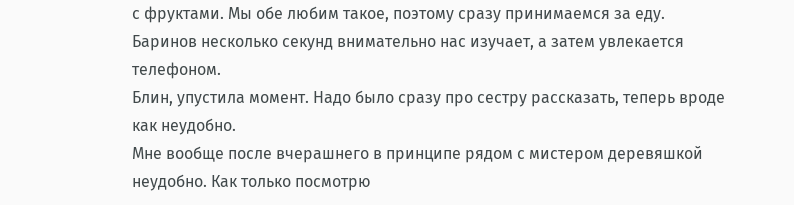с фруктами. Мы обе любим такое, поэтому сразу принимаемся за еду.
Баринов несколько секунд внимательно нас изучает, а затем увлекается телефоном.
Блин, упустила момент. Надо было сразу про сестру рассказать, теперь вроде как неудобно.
Мне вообще после вчерашнего в принципе рядом с мистером деревяшкой неудобно. Как только посмотрю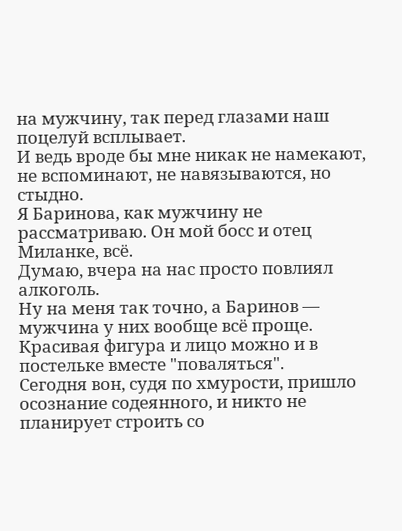на мужчину, так перед глазами наш поцелуй всплывает.
И ведь вроде бы мне никак не намекают, не вспоминают, не навязываются, но стыдно.
Я Баринова, как мужчину не рассматриваю. Он мой босс и отец Миланке, всё.
Думаю, вчера на нас просто повлиял алкоголь.
Ну на меня так точно, а Баринов — мужчина у них вообще всё проще. Красивая фигура и лицо можно и в постельке вместе "поваляться".
Сегодня вон, судя по хмурости, пришло осознание содеянного, и никто не планирует строить со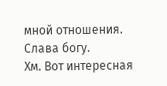мной отношения. Слава богу.
Хм. Вот интересная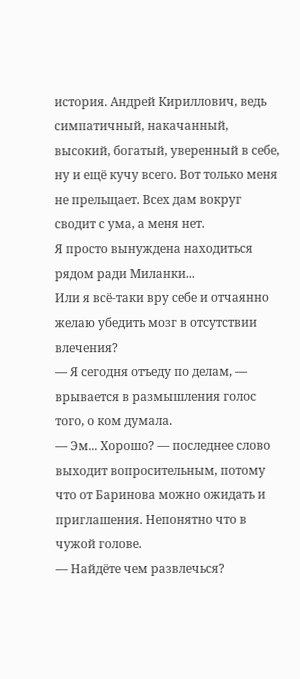история. Андрей Кириллович, ведь симпатичный, накачанный, высокий, богатый, уверенный в себе, ну и ещё кучу всего. Вот только меня не прельщает. Всех дам вокруг сводит с ума, а меня нет.
Я просто вынуждена находиться рядом ради Миланки...
Или я всё-таки вру себе и отчаянно желаю убедить мозг в отсутствии влечения?
— Я сегодня отъеду по делам, — врывается в размышления голос того, о ком думала.
— Эм... Хорошо? — последнее слово выходит вопросительным, потому что от Баринова можно ожидать и приглашения. Непонятно что в чужой голове.
— Найдёте чем развлечься?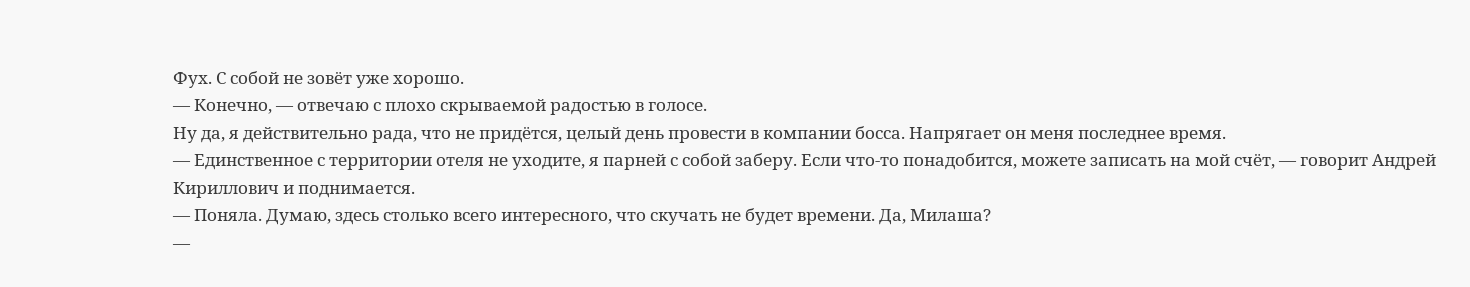Фух. С собой не зовёт уже хорошо.
— Конечно, — отвечаю с плохо скрываемой радостью в голосе.
Ну да, я действительно рада, что не придётся, целый день провести в компании босса. Напрягает он меня последнее время.
— Единственное с территории отеля не уходите, я парней с собой заберу. Если что-то понадобится, можете записать на мой счёт, — говорит Андрей Кириллович и поднимается.
— Поняла. Думаю, здесь столько всего интересного, что скучать не будет времени. Да, Милаша?
—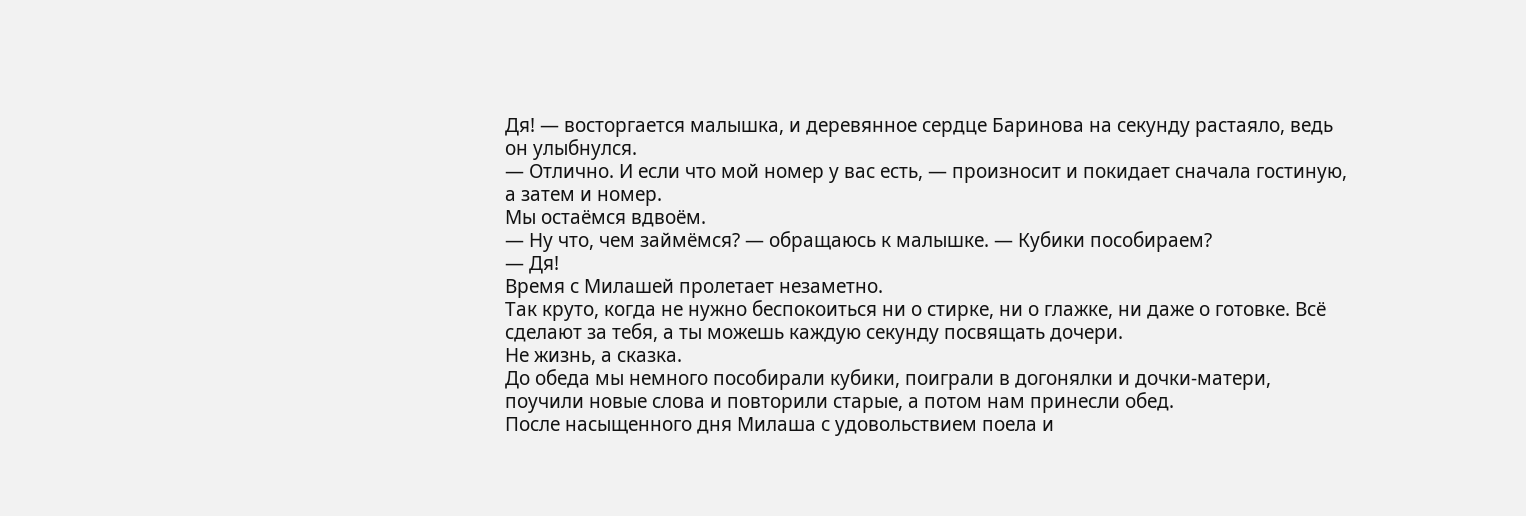Дя! — восторгается малышка, и деревянное сердце Баринова на секунду растаяло, ведь он улыбнулся.
— Отлично. И если что мой номер у вас есть, — произносит и покидает сначала гостиную, а затем и номер.
Мы остаёмся вдвоём.
— Ну что, чем займёмся? — обращаюсь к малышке. — Кубики пособираем?
— Дя!
Время с Милашей пролетает незаметно.
Так круто, когда не нужно беспокоиться ни о стирке, ни о глажке, ни даже о готовке. Всё сделают за тебя, а ты можешь каждую секунду посвящать дочери.
Не жизнь, а сказка.
До обеда мы немного пособирали кубики, поиграли в догонялки и дочки-матери, поучили новые слова и повторили старые, а потом нам принесли обед.
После насыщенного дня Милаша с удовольствием поела и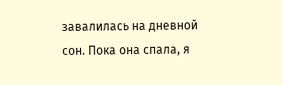завалилась на дневной сон. Пока она спала, я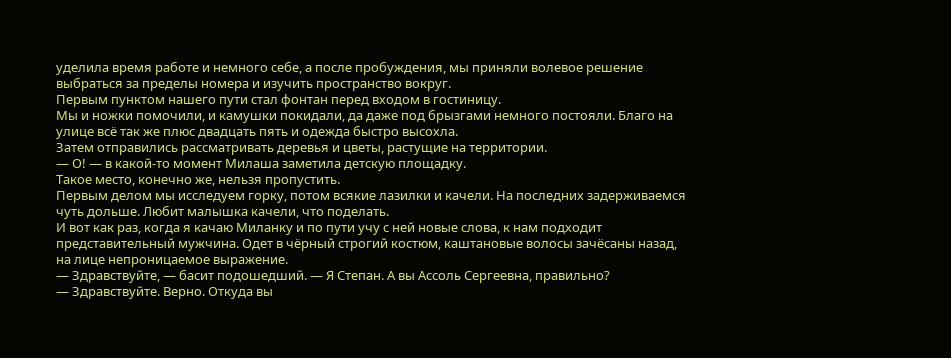уделила время работе и немного себе, а после пробуждения, мы приняли волевое решение выбраться за пределы номера и изучить пространство вокруг.
Первым пунктом нашего пути стал фонтан перед входом в гостиницу.
Мы и ножки помочили, и камушки покидали, да даже под брызгами немного постояли. Благо на улице всё так же плюс двадцать пять и одежда быстро высохла.
Затем отправились рассматривать деревья и цветы, растущие на территории.
— О! — в какой-то момент Милаша заметила детскую площадку.
Такое место, конечно же, нельзя пропустить.
Первым делом мы исследуем горку, потом всякие лазилки и качели. На последних задерживаемся чуть дольше. Любит малышка качели, что поделать.
И вот как раз, когда я качаю Миланку и по пути учу с ней новые слова, к нам подходит представительный мужчина. Одет в чёрный строгий костюм, каштановые волосы зачёсаны назад, на лице непроницаемое выражение.
— Здравствуйте, — басит подошедший. — Я Степан. А вы Ассоль Сергеевна, правильно?
— Здравствуйте. Верно. Откуда вы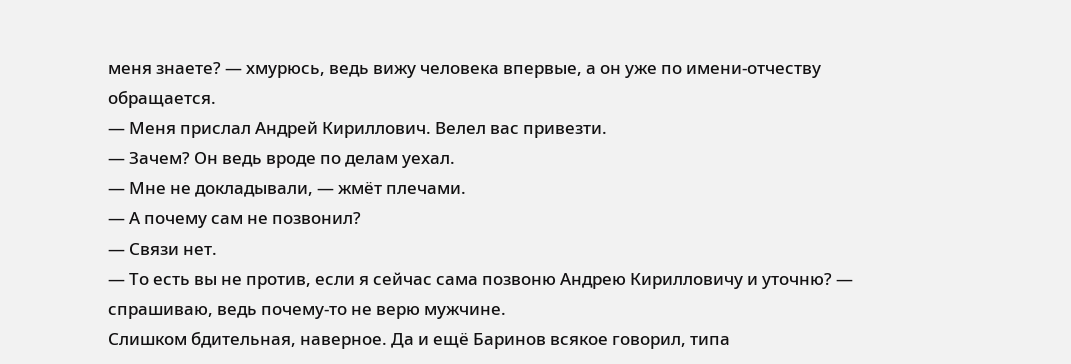меня знаете? — хмурюсь, ведь вижу человека впервые, а он уже по имени-отчеству обращается.
— Меня прислал Андрей Кириллович. Велел вас привезти.
— Зачем? Он ведь вроде по делам уехал.
— Мне не докладывали, — жмёт плечами.
— А почему сам не позвонил?
— Связи нет.
— То есть вы не против, если я сейчас сама позвоню Андрею Кирилловичу и уточню? — спрашиваю, ведь почему-то не верю мужчине.
Слишком бдительная, наверное. Да и ещё Баринов всякое говорил, типа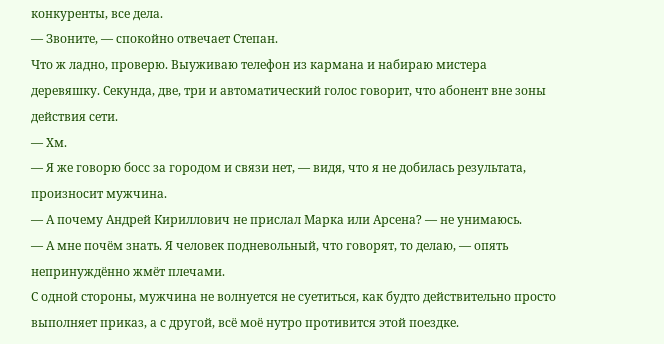конкуренты, все дела.
— Звоните, — спокойно отвечает Степан.
Что ж ладно, проверю. Выуживаю телефон из кармана и набираю мистера деревяшку. Секунда, две, три и автоматический голос говорит, что абонент вне зоны действия сети.
— Хм.
— Я же говорю босс за городом и связи нет, — видя, что я не добилась результата, произносит мужчина.
— А почему Андрей Кириллович не прислал Марка или Арсена? — не унимаюсь.
— А мне почём знать. Я человек подневольный, что говорят, то делаю, — опять непринуждённо жмёт плечами.
С одной стороны, мужчина не волнуется не суетиться, как будто действительно просто выполняет приказ, а с другой, всё моё нутро противится этой поездке.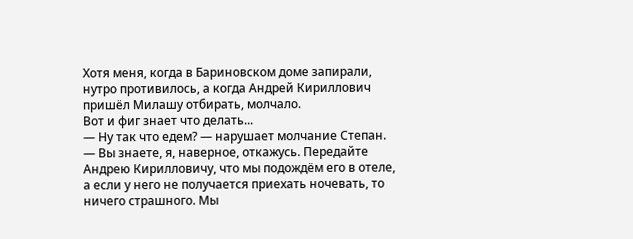Хотя меня, когда в Бариновском доме запирали, нутро противилось, а когда Андрей Кириллович пришёл Милашу отбирать, молчало.
Вот и фиг знает что делать...
— Ну так что едем? — нарушает молчание Степан.
— Вы знаете, я, наверное, откажусь. Передайте Андрею Кирилловичу, что мы подождём его в отеле, а если у него не получается приехать ночевать, то ничего страшного. Мы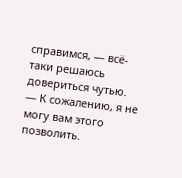справимся, — всё-таки решаюсь довериться чутью.
— К сожалению, я не могу вам этого позволить.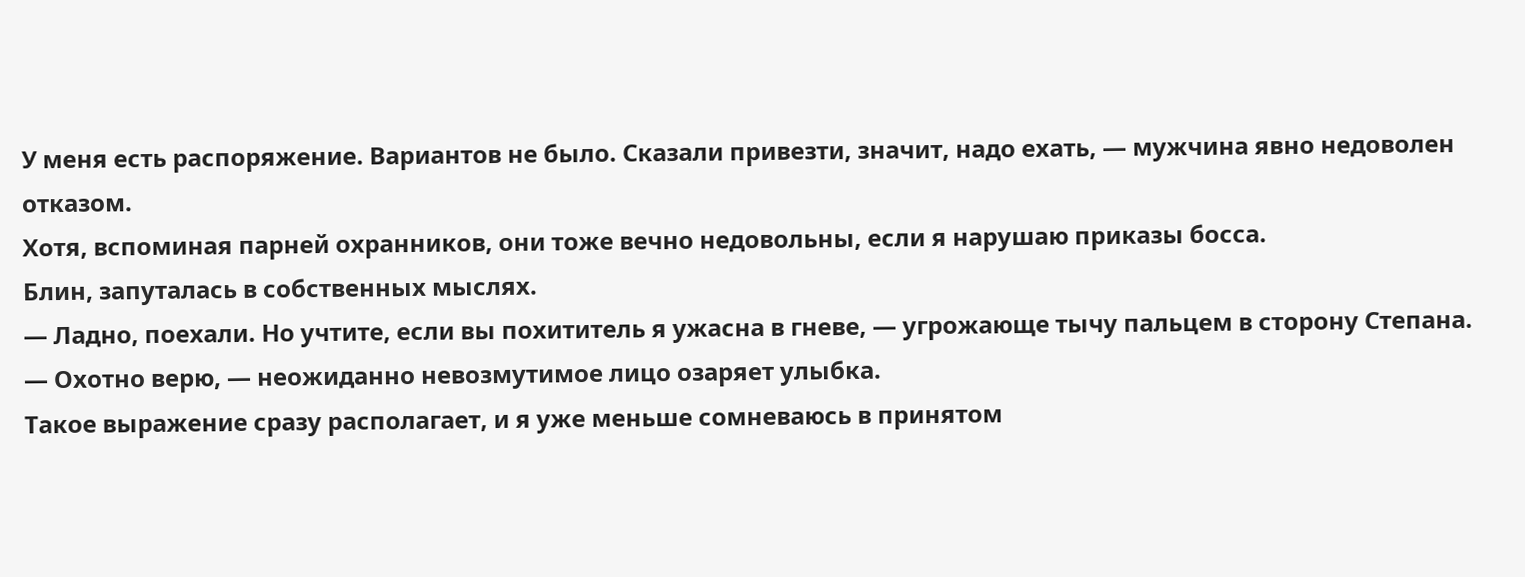У меня есть распоряжение. Вариантов не было. Сказали привезти, значит, надо ехать, — мужчина явно недоволен отказом.
Хотя, вспоминая парней охранников, они тоже вечно недовольны, если я нарушаю приказы босса.
Блин, запуталась в собственных мыслях.
— Ладно, поехали. Но учтите, если вы похититель я ужасна в гневе, — угрожающе тычу пальцем в сторону Степана.
— Охотно верю, — неожиданно невозмутимое лицо озаряет улыбка.
Такое выражение сразу располагает, и я уже меньше сомневаюсь в принятом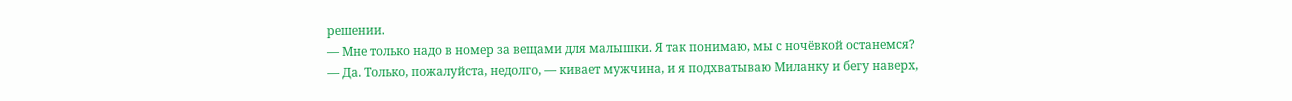решении.
— Мне только надо в номер за вещами для малышки. Я так понимаю, мы с ночёвкой останемся?
— Да. Только, пожалуйста, недолго, — кивает мужчина, и я подхватываю Миланку и бегу наверх,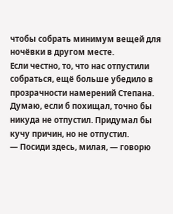чтобы собрать минимум вещей для ночёвки в другом месте.
Если честно, то, что нас отпустили собраться, ещё больше убедило в прозрачности намерений Степана. Думаю, если б похищал, точно бы никуда не отпустил. Придумал бы кучу причин, но не отпустил.
— Посиди здесь, милая, — говорю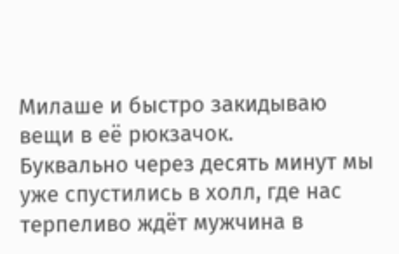Милаше и быстро закидываю вещи в её рюкзачок.
Буквально через десять минут мы уже спустились в холл, где нас терпеливо ждёт мужчина в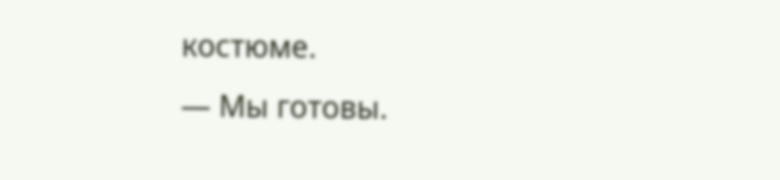костюме.
— Мы готовы.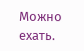Можно ехать.